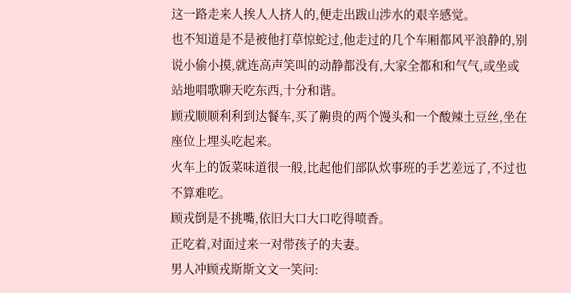这一路走来人挨人人挤人的,便走出跋山涉水的艰辛感觉。
也不知道是不是被他打草惊蛇过,他走过的几个车厢都风平浪静的,别说小偷小摸,就连高声笑叫的动静都没有,大家全都和和气气,或坐或站地唱歌聊天吃东西,十分和谐。
顾戎顺顺利利到达餐车,买了齁贵的两个馒头和一个酸辣土豆丝,坐在座位上埋头吃起来。
火车上的饭菜味道很一般,比起他们部队炊事班的手艺差远了,不过也不算难吃。
顾戎倒是不挑嘴,依旧大口大口吃得喷香。
正吃着,对面过来一对带孩子的夫妻。
男人冲顾戎斯斯文文一笑问: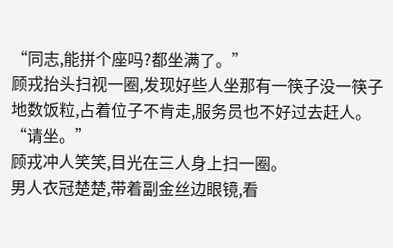“同志,能拼个座吗?都坐满了。”
顾戎抬头扫视一圈,发现好些人坐那有一筷子没一筷子地数饭粒,占着位子不肯走,服务员也不好过去赶人。
“请坐。”
顾戎冲人笑笑,目光在三人身上扫一圈。
男人衣冠楚楚,带着副金丝边眼镜,看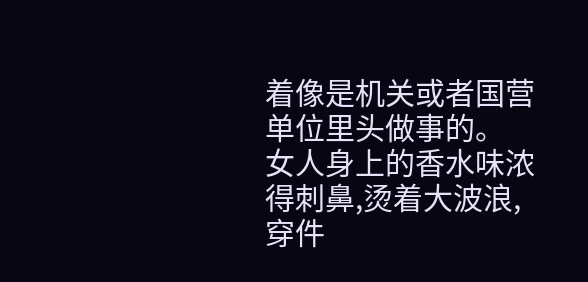着像是机关或者国营单位里头做事的。
女人身上的香水味浓得刺鼻,烫着大波浪,穿件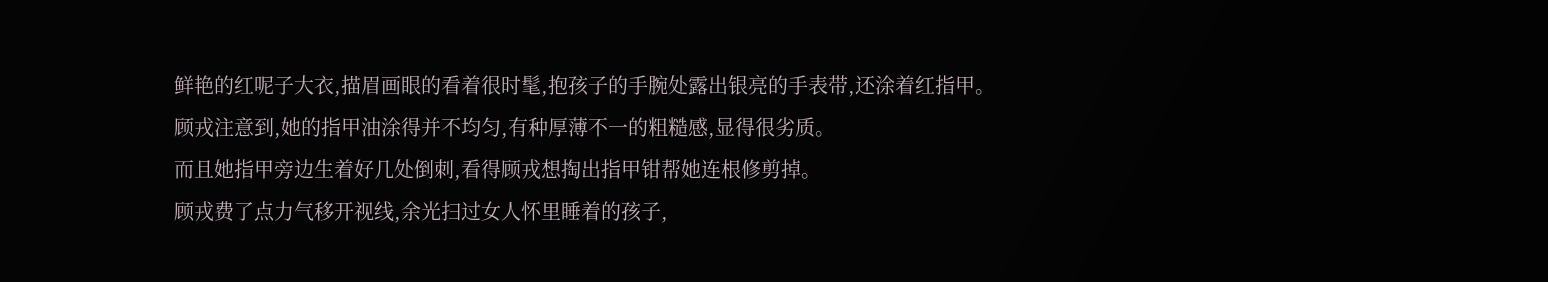鲜艳的红呢子大衣,描眉画眼的看着很时髦,抱孩子的手腕处露出银亮的手表带,还涂着红指甲。
顾戎注意到,她的指甲油涂得并不均匀,有种厚薄不一的粗糙感,显得很劣质。
而且她指甲旁边生着好几处倒刺,看得顾戎想掏出指甲钳帮她连根修剪掉。
顾戎费了点力气移开视线,余光扫过女人怀里睡着的孩子,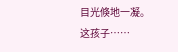目光倏地一凝。
这孩子……